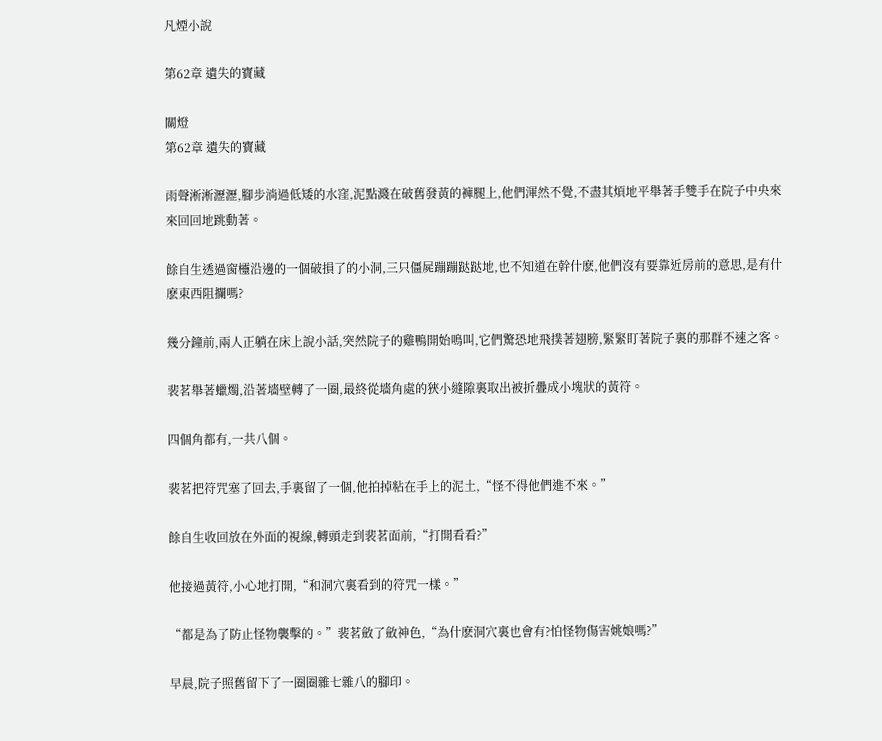凡煙小說

第62章 遺失的寶藏

關燈
第62章 遺失的寶藏

雨聲淅淅瀝瀝,腳步淌過低矮的水窪,泥點濺在破舊發黃的褲腿上,他們渾然不覺,不盡其煩地平舉著手雙手在院子中央來來回回地跳動著。

餘自生透過窗欞沿邊的一個破損了的小洞,三只僵屍蹦蹦跶跶地,也不知道在幹什麽,他們沒有要靠近房前的意思,是有什麽東西阻攔嗎?

幾分鐘前,兩人正躺在床上說小話,突然院子的雞鴨開始鳴叫,它們驚恐地飛撲著翅膀,緊緊盯著院子裏的那群不速之客。

裴茗舉著蠟燭,沿著墻壁轉了一圈,最終從墻角處的狹小縫隙裏取出被折疊成小塊狀的黃符。

四個角都有,一共八個。

裴茗把符咒塞了回去,手裏留了一個,他拍掉粘在手上的泥土,“怪不得他們進不來。”

餘自生收回放在外面的視線,轉頭走到裴茗面前,“打開看看?”

他接過黃符,小心地打開,“和洞穴裏看到的符咒一樣。”

“都是為了防止怪物襲擊的。”裴茗斂了斂神色,“為什麽洞穴裏也會有?怕怪物傷害姚娘嗎?”

早晨,院子照舊留下了一圈圈雜七雜八的腳印。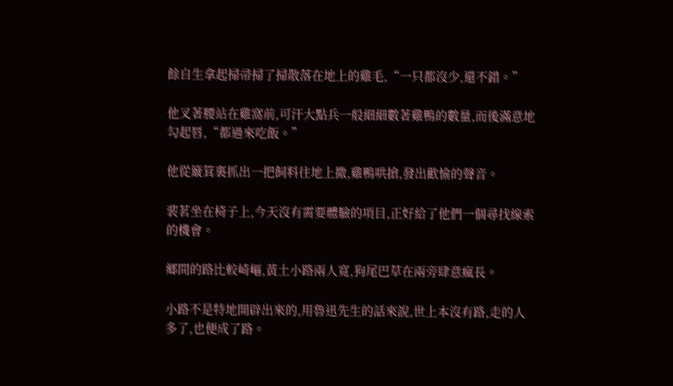餘自生拿起掃帚掃了掃散落在地上的雞毛,“一只都沒少,還不錯。”

他叉著腰站在雞窩前,可汗大點兵一般細細數著雞鴨的數量,而後滿意地勾起唇,“都過來吃飯。”

他從簸箕裏抓出一把飼料往地上撒,雞鴨哄搶,發出歡愉的聲音。

裴茗坐在椅子上,今天沒有需要體驗的項目,正好給了他們一個尋找線索的機會。

鄉間的路比較崎嶇,黃土小路兩人寬,狗尾巴草在兩旁肆意瘋長。

小路不是特地開辟出來的,用魯迅先生的話來說,世上本沒有路,走的人多了,也便成了路。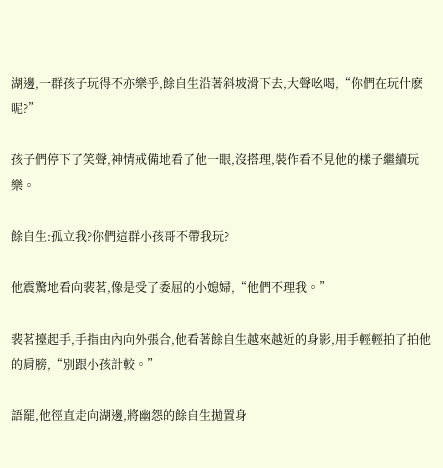湖邊,一群孩子玩得不亦樂乎,餘自生沿著斜坡滑下去,大聲吆喝,“你們在玩什麽呢?”

孩子們停下了笑聲,神情戒備地看了他一眼,沒搭理,裝作看不見他的樣子繼續玩樂。

餘自生:孤立我?你們這群小孩哥不帶我玩?

他震驚地看向裴茗,像是受了委屈的小媳婦,“他們不理我。”

裴茗擡起手,手指由內向外張合,他看著餘自生越來越近的身影,用手輕輕拍了拍他的肩膀,“別跟小孩計較。”

語罷,他徑直走向湖邊,將幽怨的餘自生拋置身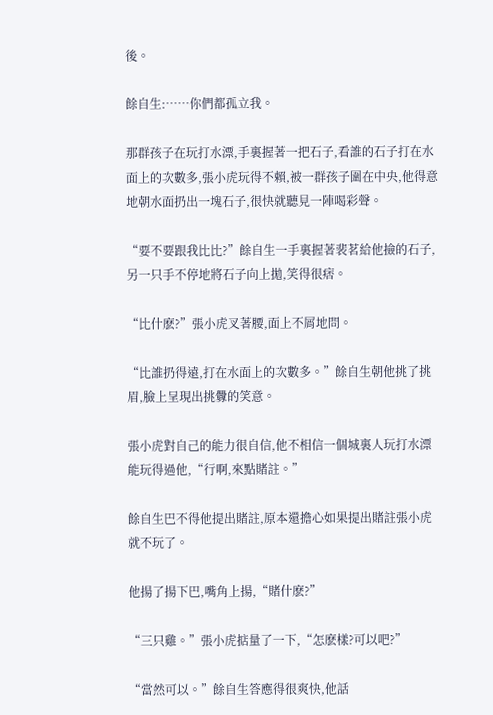後。

餘自生:……你們都孤立我。

那群孩子在玩打水漂,手裏握著一把石子,看誰的石子打在水面上的次數多,張小虎玩得不賴,被一群孩子圍在中央,他得意地朝水面扔出一塊石子,很快就聽見一陣喝彩聲。

“要不要跟我比比?”餘自生一手裏握著裴茗給他撿的石子,另一只手不停地將石子向上拋,笑得很痞。

“比什麽?”張小虎叉著腰,面上不屑地問。

“比誰扔得遠,打在水面上的次數多。”餘自生朝他挑了挑眉,臉上呈現出挑釁的笑意。

張小虎對自己的能力很自信,他不相信一個城裏人玩打水漂能玩得過他,“行啊,來點賭註。”

餘自生巴不得他提出賭註,原本還擔心如果提出賭註張小虎就不玩了。

他揚了揚下巴,嘴角上揚,“賭什麽?”

“三只雞。”張小虎掂量了一下,“怎麽樣?可以吧?”

“當然可以。”餘自生答應得很爽快,他話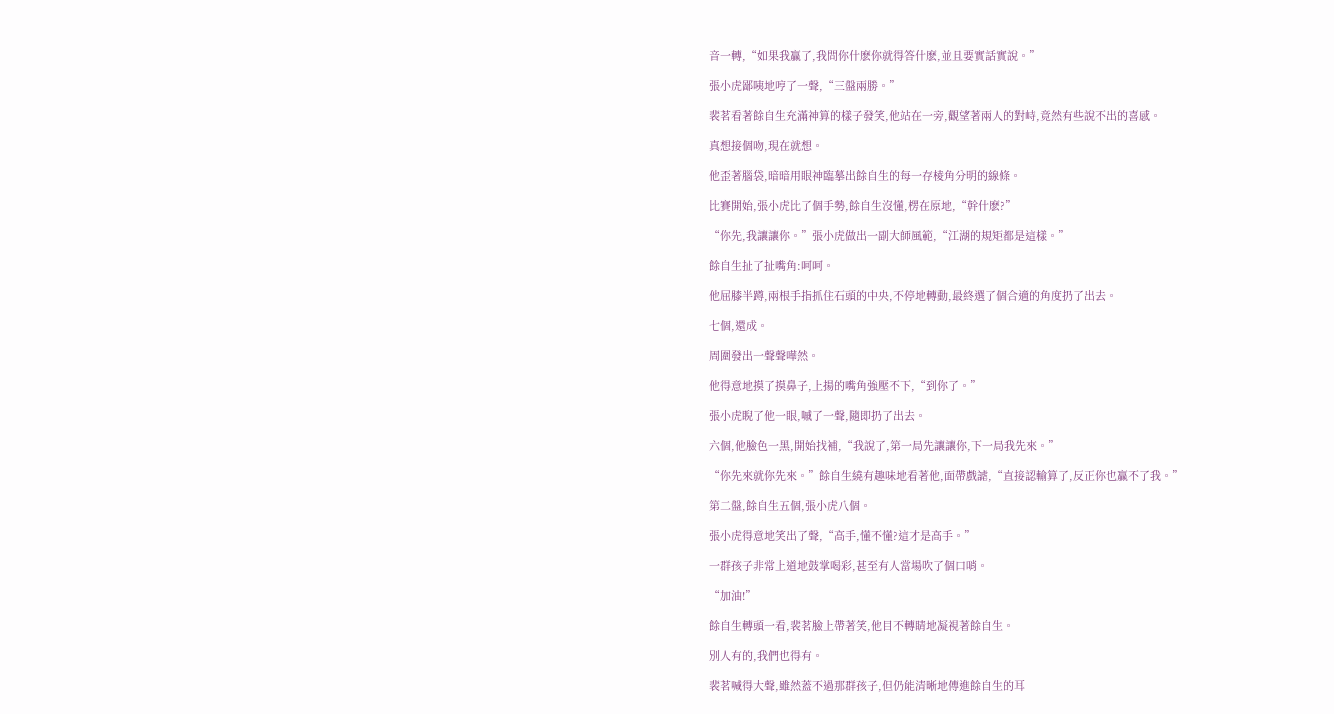音一轉,“如果我贏了,我問你什麽你就得答什麽,並且要實話實說。”

張小虎鄙咦地哼了一聲,“三盤兩勝。”

裴茗看著餘自生充滿神算的樣子發笑,他站在一旁,觀望著兩人的對峙,竟然有些說不出的喜感。

真想接個吻,現在就想。

他歪著腦袋,暗暗用眼神臨摹出餘自生的每一存棱角分明的線條。

比賽開始,張小虎比了個手勢,餘自生沒懂,楞在原地,“幹什麽?”

“你先,我讓讓你。”張小虎做出一副大師風範,“江湖的規矩都是這樣。”

餘自生扯了扯嘴角:呵呵。

他屈膝半蹲,兩根手指抓住石頭的中央,不停地轉動,最終選了個合適的角度扔了出去。

七個,還成。

周圍發出一聲聲嘩然。

他得意地摸了摸鼻子,上揚的嘴角強壓不下,“到你了。”

張小虎睨了他一眼,嘁了一聲,隨即扔了出去。

六個,他臉色一黑,開始找補,“我說了,第一局先讓讓你,下一局我先來。”

“你先來就你先來。”餘自生繞有趣味地看著他,面帶戲謔,“直接認輸算了,反正你也贏不了我。”

第二盤,餘自生五個,張小虎八個。

張小虎得意地笑出了聲,“高手,懂不懂?這才是高手。”

一群孩子非常上道地鼓掌喝彩,甚至有人當場吹了個口哨。

“加油!”

餘自生轉頭一看,裴茗臉上帶著笑,他目不轉睛地凝視著餘自生。

別人有的,我們也得有。

裴茗喊得大聲,雖然蓋不過那群孩子,但仍能清晰地傳進餘自生的耳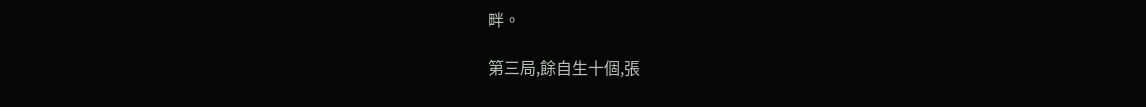畔。

第三局,餘自生十個,張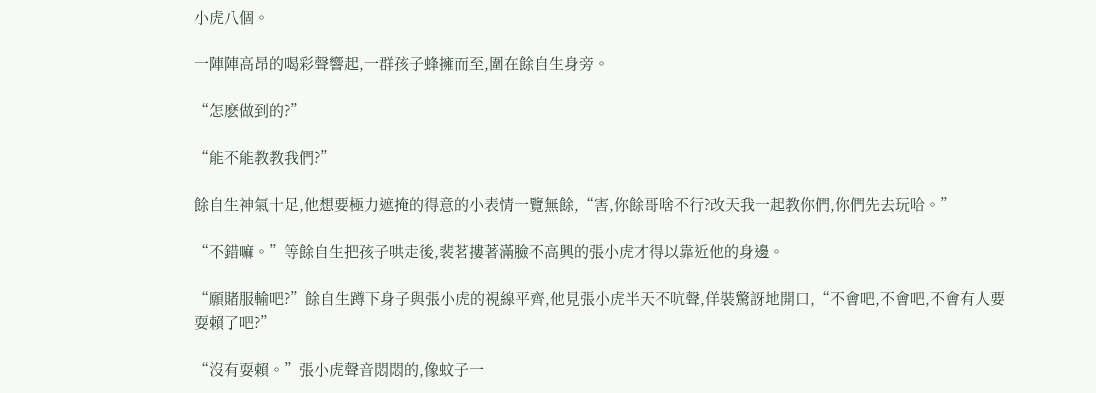小虎八個。

一陣陣高昂的喝彩聲響起,一群孩子蜂擁而至,圍在餘自生身旁。

“怎麽做到的?”

“能不能教教我們?”

餘自生神氣十足,他想要極力遮掩的得意的小表情一覽無餘,“害,你餘哥啥不行?改天我一起教你們,你們先去玩哈。”

“不錯嘛。”等餘自生把孩子哄走後,裴茗摟著滿臉不高興的張小虎才得以靠近他的身邊。

“願賭服輸吧?”餘自生蹲下身子與張小虎的視線平齊,他見張小虎半天不吭聲,佯裝驚訝地開口,“不會吧,不會吧,不會有人要耍賴了吧?”

“沒有耍賴。”張小虎聲音悶悶的,像蚊子一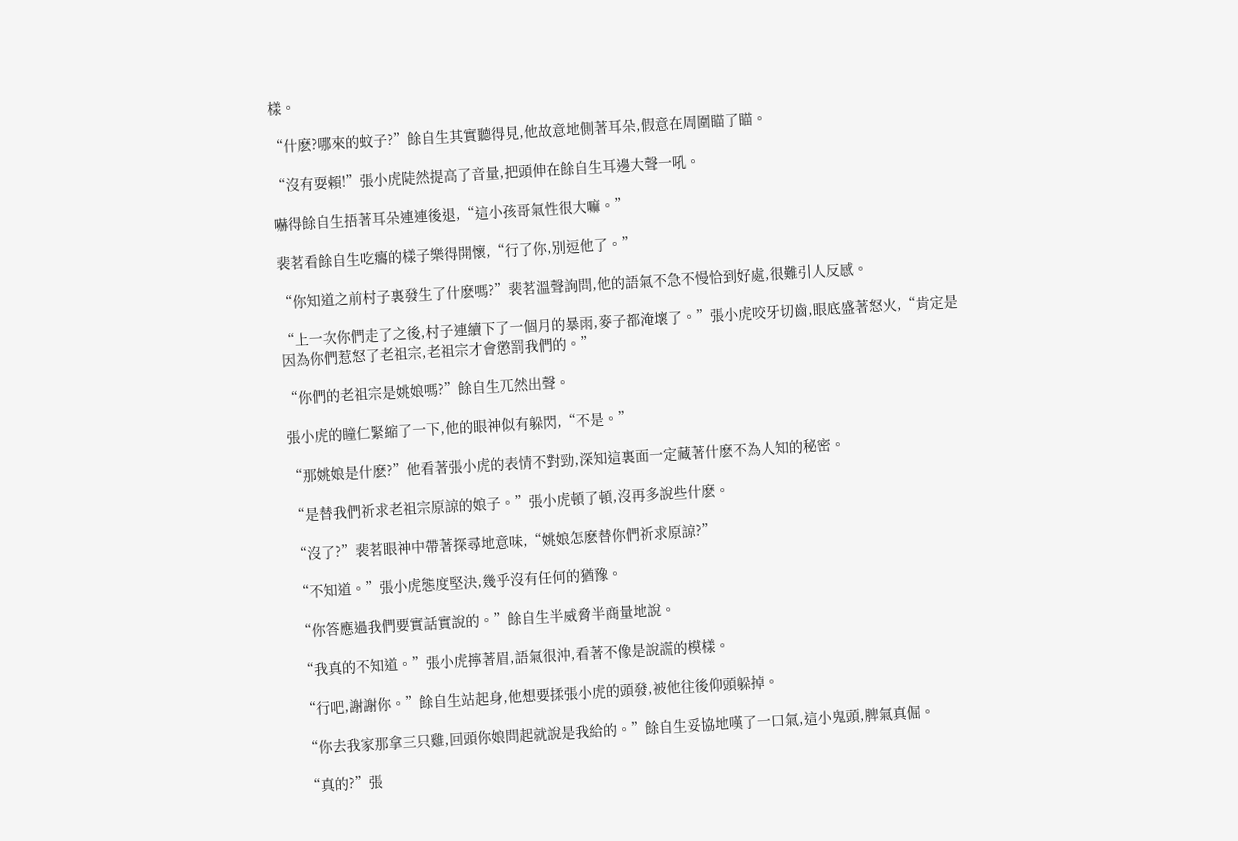樣。

“什麽?哪來的蚊子?”餘自生其實聽得見,他故意地側著耳朵,假意在周圍瞄了瞄。

“沒有耍賴!”張小虎陡然提高了音量,把頭伸在餘自生耳邊大聲一吼。

嚇得餘自生捂著耳朵連連後退,“這小孩哥氣性很大嘛。”

裴茗看餘自生吃癟的樣子樂得開懷,“行了你,別逗他了。”

“你知道之前村子裏發生了什麽嗎?”裴茗溫聲詢問,他的語氣不急不慢恰到好處,很難引人反感。

“上一次你們走了之後,村子連續下了一個月的暴雨,麥子都淹壞了。”張小虎咬牙切齒,眼底盛著怒火,“肯定是因為你們惹怒了老祖宗,老祖宗才會懲罰我們的。”

“你們的老祖宗是姚娘嗎?”餘自生兀然出聲。

張小虎的瞳仁緊縮了一下,他的眼神似有躲閃,“不是。”

“那姚娘是什麽?”他看著張小虎的表情不對勁,深知這裏面一定藏著什麽不為人知的秘密。

“是替我們祈求老祖宗原諒的娘子。”張小虎頓了頓,沒再多說些什麽。

“沒了?”裴茗眼神中帶著探尋地意味,“姚娘怎麽替你們祈求原諒?”

“不知道。”張小虎態度堅決,幾乎沒有任何的猶豫。

“你答應過我們要實話實說的。”餘自生半威脅半商量地說。

“我真的不知道。”張小虎擰著眉,語氣很沖,看著不像是說謊的模樣。

“行吧,謝謝你。”餘自生站起身,他想要揉張小虎的頭發,被他往後仰頭躲掉。

“你去我家那拿三只雞,回頭你娘問起就說是我給的。”餘自生妥協地嘆了一口氣,這小鬼頭,脾氣真倔。

“真的?”張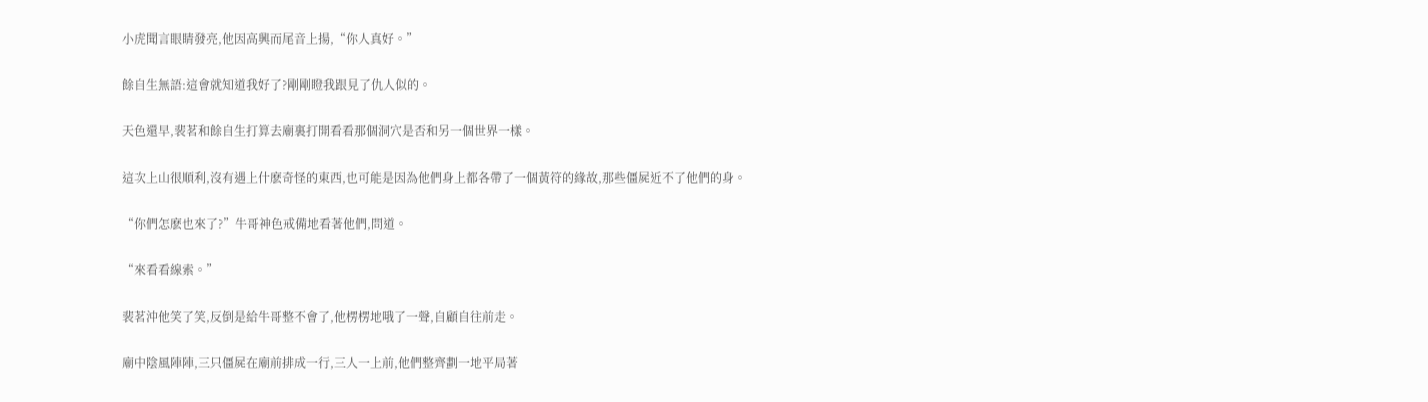小虎聞言眼睛發亮,他因高興而尾音上揚,“你人真好。”

餘自生無語:這會就知道我好了?剛剛瞪我跟見了仇人似的。

天色還早,裴茗和餘自生打算去廟裏打開看看那個洞穴是否和另一個世界一樣。

這次上山很順利,沒有遇上什麽奇怪的東西,也可能是因為他們身上都各帶了一個黃符的緣故,那些僵屍近不了他們的身。

“你們怎麽也來了?”牛哥神色戒備地看著他們,問道。

“來看看線索。”

裴茗沖他笑了笑,反倒是給牛哥整不會了,他楞楞地哦了一聲,自顧自往前走。

廟中陰風陣陣,三只僵屍在廟前排成一行,三人一上前,他們整齊劃一地平局著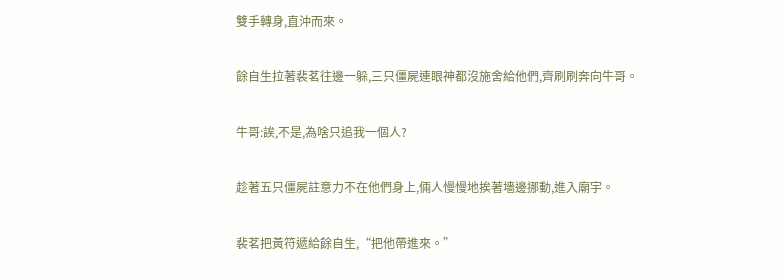雙手轉身,直沖而來。

餘自生拉著裴茗往邊一躲,三只僵屍連眼神都沒施舍給他們,齊刷刷奔向牛哥。

牛哥:誒,不是,為啥只追我一個人?

趁著五只僵屍註意力不在他們身上,倆人慢慢地挨著墻邊挪動,進入廟宇。

裴茗把黃符遞給餘自生,“把他帶進來。”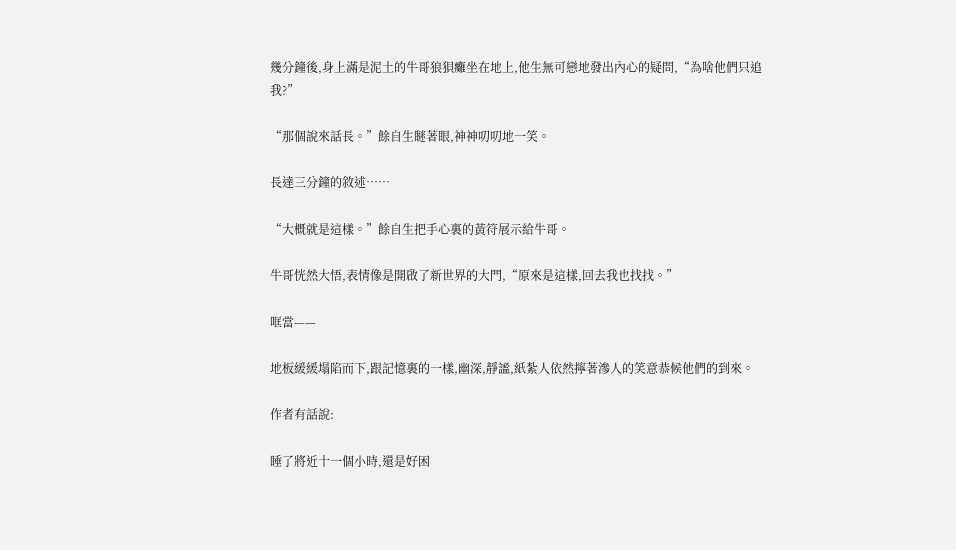幾分鐘後,身上滿是泥土的牛哥狼狽癱坐在地上,他生無可戀地發出內心的疑問,“為啥他們只追我?”

“那個說來話長。”餘自生瞇著眼,神神叨叨地一笑。

長達三分鐘的敘述……

“大概就是這樣。”餘自生把手心裏的黃符展示給牛哥。

牛哥恍然大悟,表情像是開啟了新世界的大門,“原來是這樣,回去我也找找。”

哐當——

地板緩緩塌陷而下,跟記憶裏的一樣,幽深,靜謐,紙紮人依然擰著滲人的笑意恭候他們的到來。

作者有話說:

睡了將近十一個小時,還是好困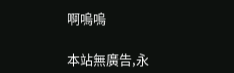啊嗚嗚

本站無廣告,永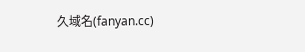久域名(fanyan.cc)